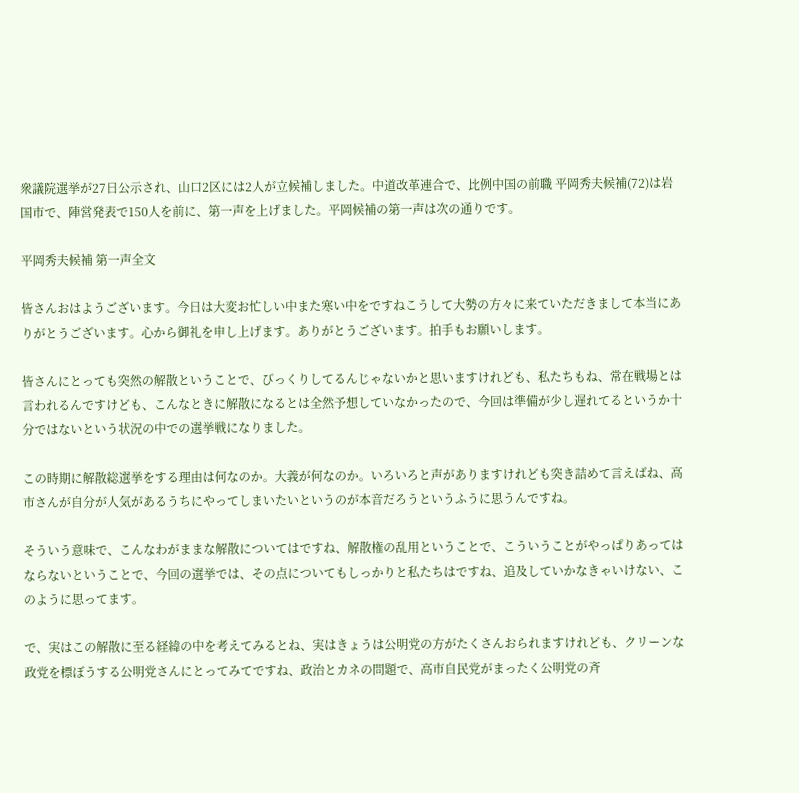衆議院選挙が27日公示され、山口2区には2人が立候補しました。中道改革連合で、比例中国の前職 平岡秀夫候補(72)は岩国市で、陣営発表で150人を前に、第一声を上げました。平岡候補の第一声は次の通りです。

平岡秀夫候補 第一声全文

皆さんおはようございます。今日は大変お忙しい中また寒い中をですねこうして大勢の方々に来ていただきまして本当にありがとうございます。心から御礼を申し上げます。ありがとうございます。拍手もお願いします。

皆さんにとっても突然の解散ということで、びっくりしてるんじゃないかと思いますけれども、私たちもね、常在戦場とは言われるんですけども、こんなときに解散になるとは全然予想していなかったので、今回は準備が少し遅れてるというか十分ではないという状況の中での選挙戦になりました。

この時期に解散総選挙をする理由は何なのか。大義が何なのか。いろいろと声がありますけれども突き詰めて言えばね、高市さんが自分が人気があるうちにやってしまいたいというのが本音だろうというふうに思うんですね。

そういう意味で、こんなわがままな解散についてはですね、解散権の乱用ということで、こういうことがやっぱりあってはならないということで、今回の選挙では、その点についてもしっかりと私たちはですね、追及していかなきゃいけない、このように思ってます。

で、実はこの解散に至る経緯の中を考えてみるとね、実はきょうは公明党の方がたくさんおられますけれども、クリーンな政党を標ぼうする公明党さんにとってみてですね、政治とカネの問題で、高市自民党がまったく公明党の斉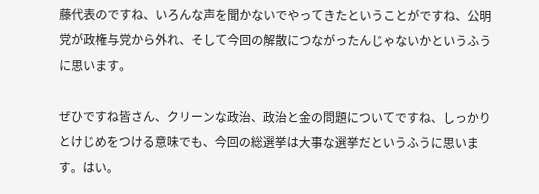藤代表のですね、いろんな声を聞かないでやってきたということがですね、公明党が政権与党から外れ、そして今回の解散につながったんじゃないかというふうに思います。

ぜひですね皆さん、クリーンな政治、政治と金の問題についてですね、しっかりとけじめをつける意味でも、今回の総選挙は大事な選挙だというふうに思います。はい。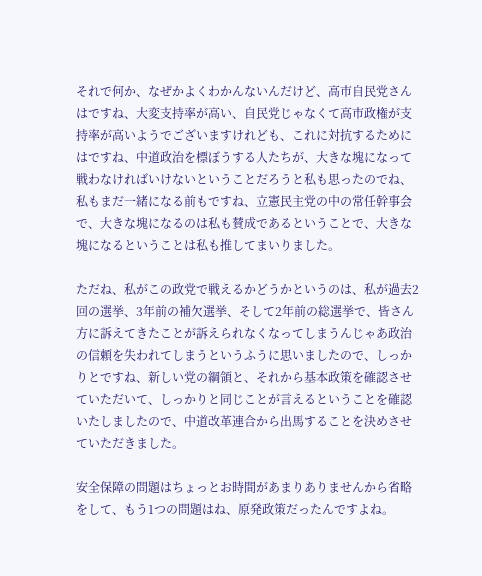それで何か、なぜかよくわかんないんだけど、高市自民党さんはですね、大変支持率が高い、自民党じゃなくて高市政権が支持率が高いようでございますけれども、これに対抗するためにはですね、中道政治を標ぼうする人たちが、大きな塊になって戦わなければいけないということだろうと私も思ったのでね、私もまだ一緒になる前もですね、立憲民主党の中の常任幹事会で、大きな塊になるのは私も賛成であるということで、大きな塊になるということは私も推してまいりました。

ただね、私がこの政党で戦えるかどうかというのは、私が過去2回の選挙、3年前の補欠選挙、そして2年前の総選挙で、皆さん方に訴えてきたことが訴えられなくなってしまうんじゃあ政治の信頼を失われてしまうというふうに思いましたので、しっかりとですね、新しい党の綱領と、それから基本政策を確認させていただいて、しっかりと同じことが言えるということを確認いたしましたので、中道改革連合から出馬することを決めさせていただきました。

安全保障の問題はちょっとお時間があまりありませんから省略をして、もう1つの問題はね、原発政策だったんですよね。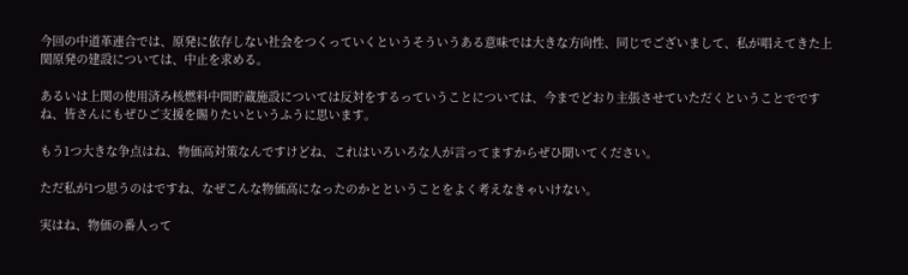今回の中道革連合では、原発に依存しない社会をつくっていくというそういうある意味では大きな方向性、同じでございまして、私が唱えてきた上関原発の建設については、中止を求める。

あるいは上関の使用済み核燃料中間貯蔵施設については反対をするっていうことについては、今までどおり主張させていただくということでですね、皆さんにもぜひご支援を賜りたいというふうに思います。

もう1つ大きな争点はね、物価高対策なんですけどね、これはいろいろな人が言ってますからぜひ聞いてください。

ただ私が1つ思うのはですね、なぜこんな物価高になったのかとということをよく考えなきゃいけない。

実はね、物価の番人って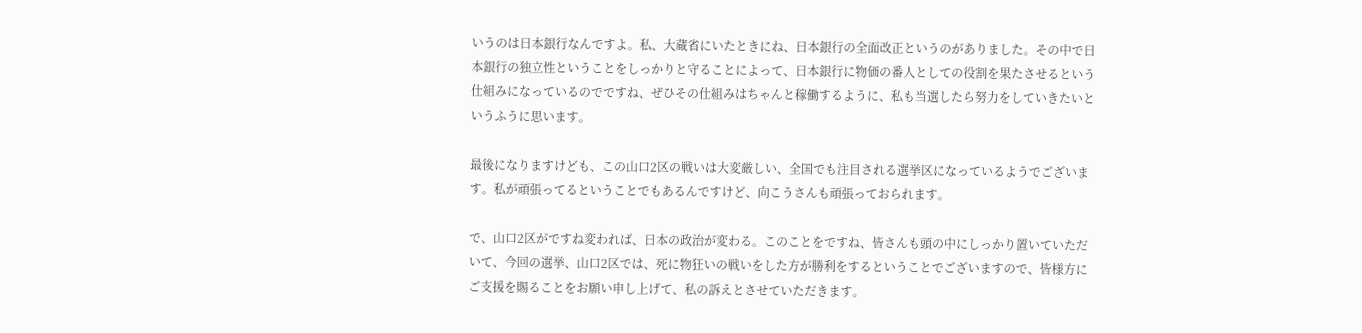いうのは日本銀行なんですよ。私、大蔵省にいたときにね、日本銀行の全面改正というのがありました。その中で日本銀行の独立性ということをしっかりと守ることによって、日本銀行に物価の番人としての役割を果たさせるという仕組みになっているのでですね、ぜひその仕組みはちゃんと稼働するように、私も当選したら努力をしていきたいというふうに思います。

最後になりますけども、この山口2区の戦いは大変厳しい、全国でも注目される選挙区になっているようでございます。私が頑張ってるということでもあるんですけど、向こうさんも頑張っておられます。

で、山口2区がですね変われば、日本の政治が変わる。このことをですね、皆さんも頭の中にしっかり置いていただいて、今回の選挙、山口2区では、死に物狂いの戦いをした方が勝利をするということでございますので、皆様方にご支援を賜ることをお願い申し上げて、私の訴えとさせていただきます。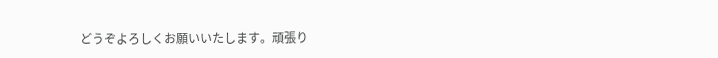どうぞよろしくお願いいたします。頑張り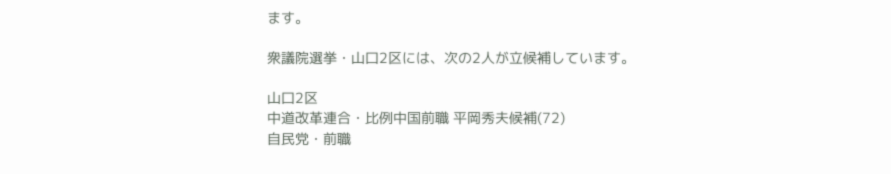ます。

衆議院選挙・山口2区には、次の2人が立候補しています。

山口2区
中道改革連合・比例中国前職 平岡秀夫候補(72)
自民党・前職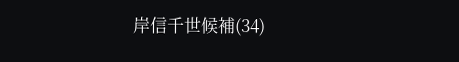岸信千世候補(34)